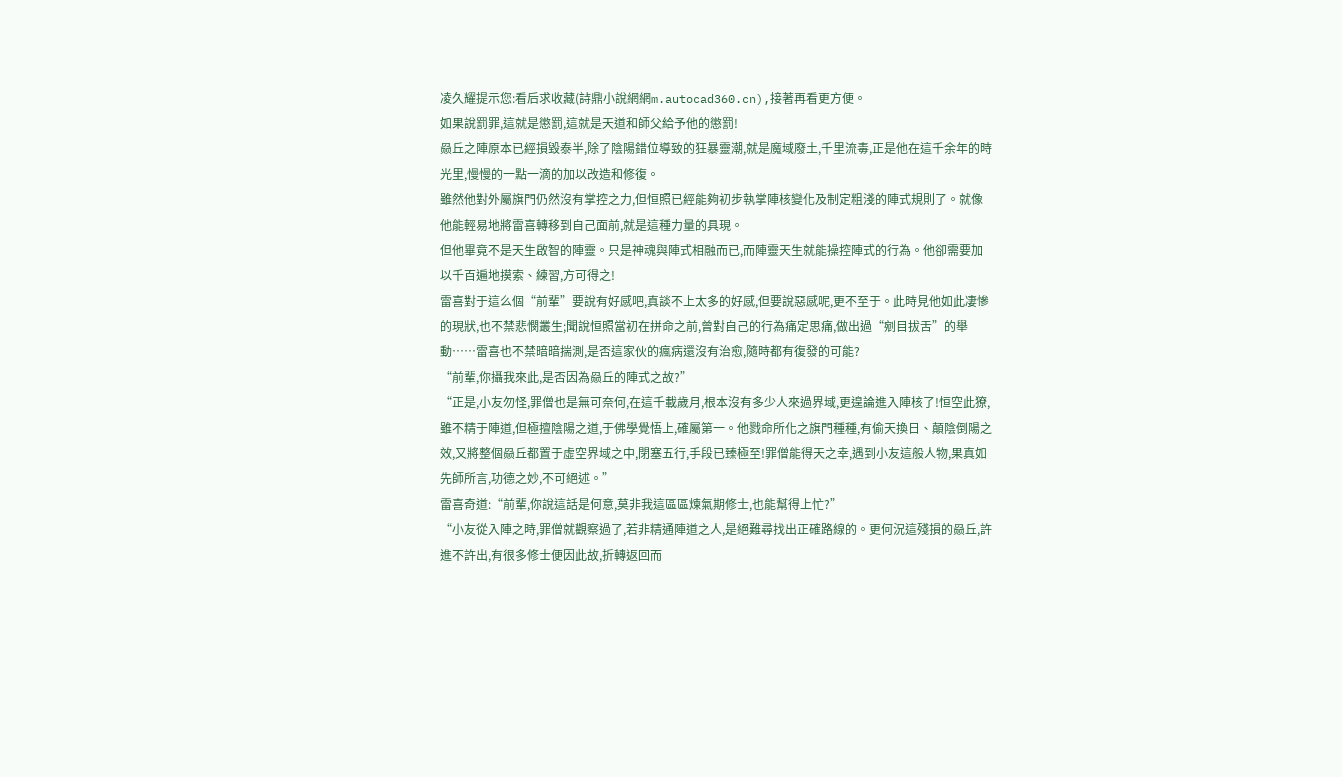凌久耀提示您:看后求收藏(詩鼎小說網網m.autocad360.cn),接著再看更方便。
如果說罰罪,這就是懲罰,這就是天道和師父給予他的懲罰!
赑丘之陣原本已經損毀泰半,除了陰陽錯位導致的狂暴靈潮,就是魔域廢土,千里流毒,正是他在這千余年的時光里,慢慢的一點一滴的加以改造和修復。
雖然他對外屬旗門仍然沒有掌控之力,但恒照已經能夠初步執掌陣核變化及制定粗淺的陣式規則了。就像他能輕易地將雷喜轉移到自己面前,就是這種力量的具現。
但他畢竟不是天生啟智的陣靈。只是神魂與陣式相融而已,而陣靈天生就能操控陣式的行為。他卻需要加以千百遍地摸索、練習,方可得之!
雷喜對于這么個“前輩”要說有好感吧,真談不上太多的好感,但要說惡感呢,更不至于。此時見他如此凄慘的現狀,也不禁悲憫叢生;聞說恒照當初在拼命之前,曾對自己的行為痛定思痛,做出過“剜目拔舌”的舉動……雷喜也不禁暗暗揣測,是否這家伙的瘋病還沒有治愈,隨時都有復發的可能?
“前輩,你攝我來此,是否因為赑丘的陣式之故?”
“正是,小友勿怪,罪僧也是無可奈何,在這千載歲月,根本沒有多少人來過界域,更遑論進入陣核了!恒空此獠,雖不精于陣道,但極擅陰陽之道,于佛學覺悟上,確屬第一。他戮命所化之旗門種種,有偷天換日、顛陰倒陽之效,又將整個赑丘都置于虛空界域之中,閉塞五行,手段已臻極至!罪僧能得天之幸,遇到小友這般人物,果真如先師所言,功德之妙,不可絕述。”
雷喜奇道:“前輩,你說這話是何意,莫非我這區區煉氣期修士,也能幫得上忙?”
“小友從入陣之時,罪僧就觀察過了,若非精通陣道之人,是絕難尋找出正確路線的。更何況這殘損的赑丘,許進不許出,有很多修士便因此故,折轉返回而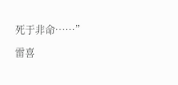死于非命……”
雷喜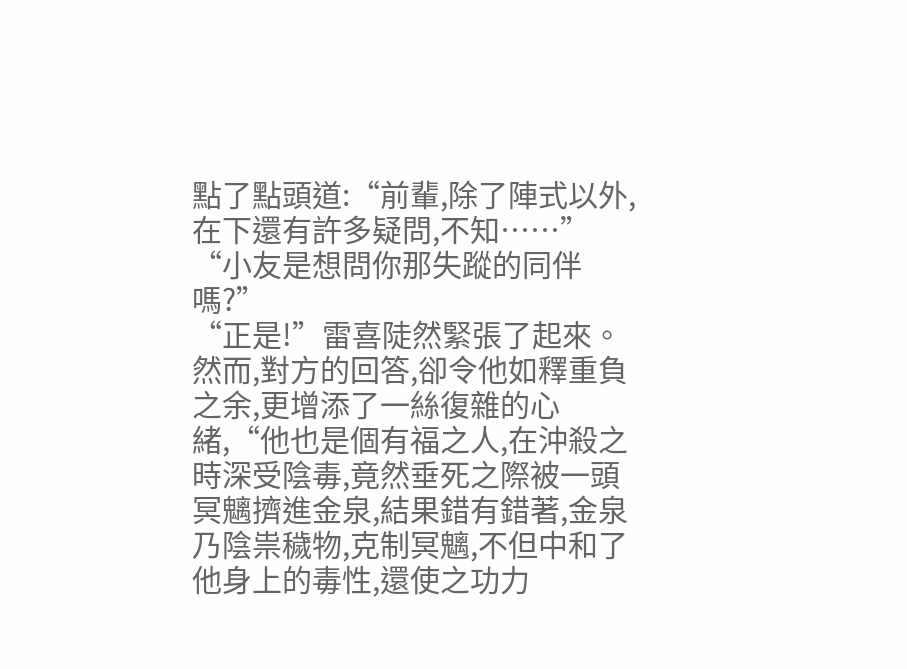點了點頭道:“前輩,除了陣式以外,在下還有許多疑問,不知……”
“小友是想問你那失蹤的同伴嗎?”
“正是!”雷喜陡然緊張了起來。
然而,對方的回答,卻令他如釋重負之余,更增添了一絲復雜的心緒,“他也是個有福之人,在沖殺之時深受陰毒,竟然垂死之際被一頭冥魑擠進金泉,結果錯有錯著,金泉乃陰祟穢物,克制冥魑,不但中和了他身上的毒性,還使之功力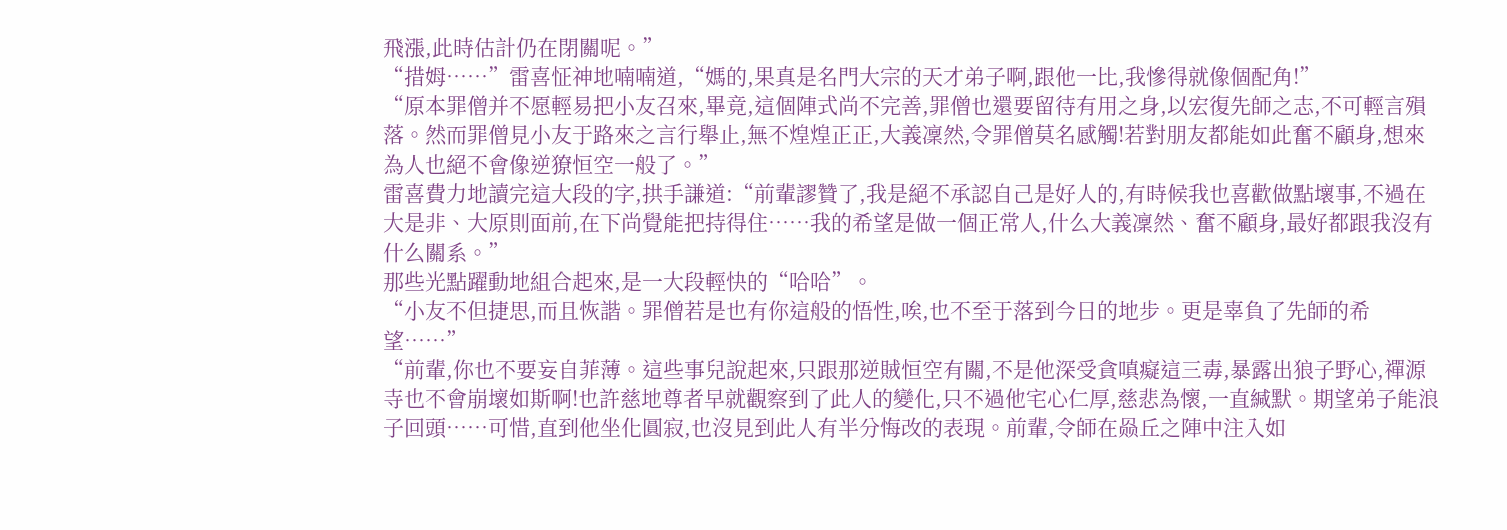飛漲,此時估計仍在閉關呢。”
“措姆……”雷喜怔神地喃喃道,“媽的,果真是名門大宗的天才弟子啊,跟他一比,我慘得就像個配角!”
“原本罪僧并不愿輕易把小友召來,畢竟,這個陣式尚不完善,罪僧也還要留待有用之身,以宏復先師之志,不可輕言殞落。然而罪僧見小友于路來之言行舉止,無不煌煌正正,大義凜然,令罪僧莫名感觸!若對朋友都能如此奮不顧身,想來為人也絕不會像逆獠恒空一般了。”
雷喜費力地讀完這大段的字,拱手謙道:“前輩謬贊了,我是絕不承認自己是好人的,有時候我也喜歡做點壞事,不過在大是非、大原則面前,在下尚覺能把持得住……我的希望是做一個正常人,什么大義凜然、奮不顧身,最好都跟我沒有什么關系。”
那些光點躍動地組合起來,是一大段輕快的“哈哈”。
“小友不但捷思,而且恢諧。罪僧若是也有你這般的悟性,唉,也不至于落到今日的地步。更是辜負了先師的希望……”
“前輩,你也不要妄自菲薄。這些事兒說起來,只跟那逆賊恒空有關,不是他深受貪嗔癡這三毒,暴露出狼子野心,禪源寺也不會崩壞如斯啊!也許慈地尊者早就觀察到了此人的變化,只不過他宅心仁厚,慈悲為懷,一直緘默。期望弟子能浪子回頭……可惜,直到他坐化圓寂,也沒見到此人有半分悔改的表現。前輩,令師在赑丘之陣中注入如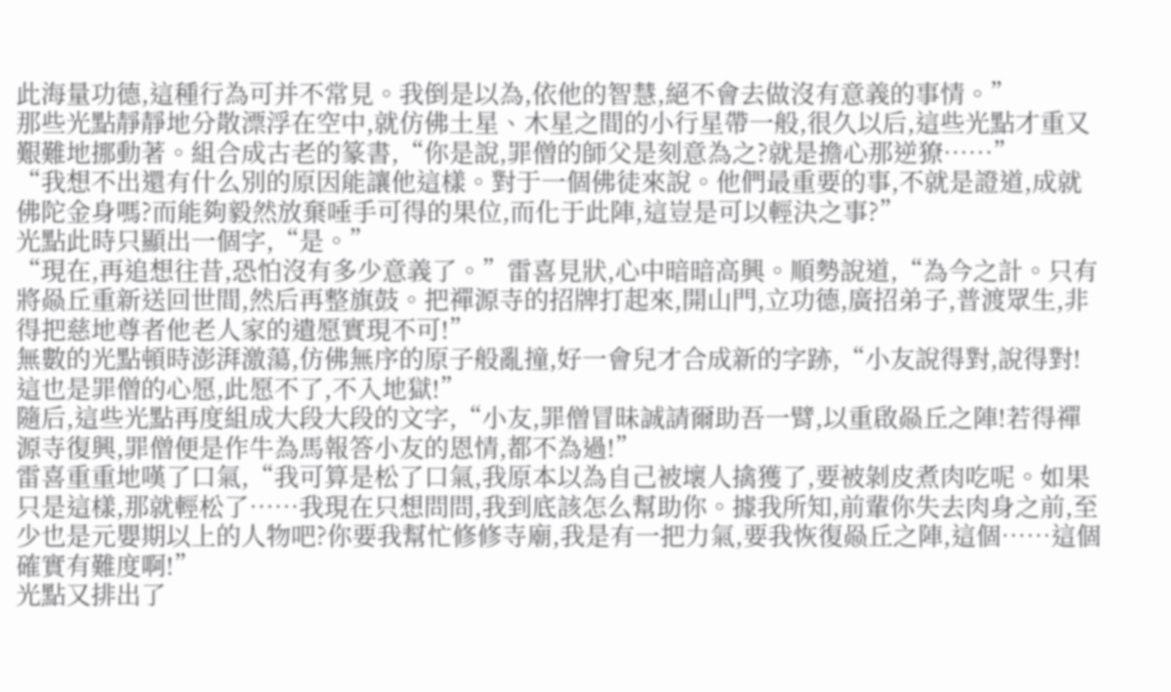此海量功德,這種行為可并不常見。我倒是以為,依他的智慧,絕不會去做沒有意義的事情。”
那些光點靜靜地分散漂浮在空中,就仿佛土星、木星之間的小行星帶一般,很久以后,這些光點才重又艱難地挪動著。組合成古老的篆書,“你是說,罪僧的師父是刻意為之?就是擔心那逆獠……”
“我想不出還有什么別的原因能讓他這樣。對于一個佛徒來說。他們最重要的事,不就是證道,成就佛陀金身嗎?而能夠毅然放棄唾手可得的果位,而化于此陣,這豈是可以輕決之事?”
光點此時只顯出一個字,“是。”
“現在,再追想往昔,恐怕沒有多少意義了。”雷喜見狀,心中暗暗高興。順勢說道,“為今之計。只有將赑丘重新送回世間,然后再整旗鼓。把禪源寺的招牌打起來,開山門,立功德,廣招弟子,普渡眾生,非得把慈地尊者他老人家的遺愿實現不可!”
無數的光點頓時澎湃激蕩,仿佛無序的原子般亂撞,好一會兒才合成新的字跡,“小友說得對,說得對!這也是罪僧的心愿,此愿不了,不入地獄!”
隨后,這些光點再度組成大段大段的文字,“小友,罪僧冒昧誠請爾助吾一臂,以重啟赑丘之陣!若得禪源寺復興,罪僧便是作牛為馬報答小友的恩情,都不為過!”
雷喜重重地嘆了口氣,“我可算是松了口氣,我原本以為自己被壞人擒獲了,要被剝皮煮肉吃呢。如果只是這樣,那就輕松了……我現在只想問問,我到底該怎么幫助你。據我所知,前輩你失去肉身之前,至少也是元嬰期以上的人物吧?你要我幫忙修修寺廟,我是有一把力氣,要我恢復赑丘之陣,這個……這個確實有難度啊!”
光點又排出了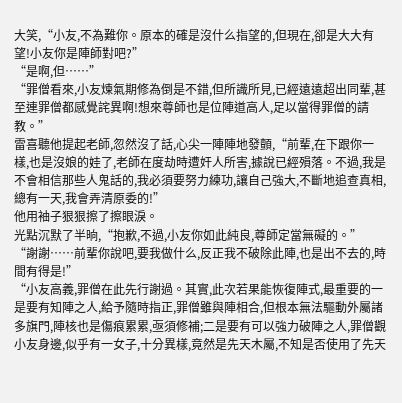大笑,“小友,不為難你。原本的確是沒什么指望的,但現在,卻是大大有望!小友你是陣師對吧?”
“是啊,但……”
“罪僧看來,小友煉氣期修為倒是不錯,但所識所見,已經遠遠超出同輩,甚至連罪僧都感覺詫異啊!想來尊師也是位陣道高人,足以當得罪僧的請教。”
雷喜聽他提起老師,忽然沒了話,心尖一陣陣地發顫,“前輩,在下跟你一樣,也是沒娘的娃了,老師在度劫時遭奸人所害,據說已經殞落。不過,我是不會相信那些人鬼話的,我必須要努力練功,讓自己強大,不斷地追查真相,總有一天,我會弄清原委的!”
他用袖子狠狠擦了擦眼淚。
光點沉默了半晌,“抱歉,不過,小友你如此純良,尊師定當無礙的。”
“謝謝……前輩你說吧,要我做什么,反正我不破除此陣,也是出不去的,時間有得是!”
“小友高義,罪僧在此先行謝過。其實,此次若果能恢復陣式,最重要的一是要有知陣之人,給予隨時指正,罪僧雖與陣相合,但根本無法驅動外屬諸多旗門,陣核也是傷痕累累,亟須修補;二是要有可以強力破陣之人,罪僧觀小友身邊,似乎有一女子,十分異樣,竟然是先天木屬,不知是否使用了先天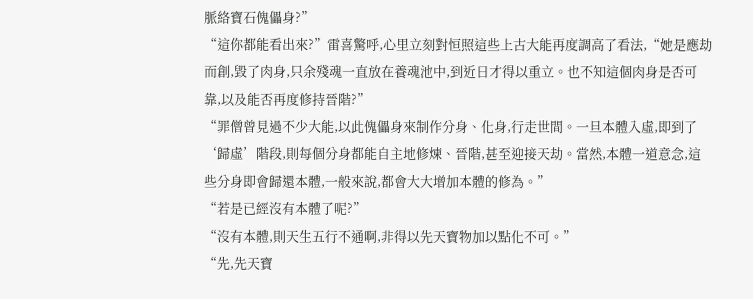脈絡寶石傀儡身?”
“這你都能看出來?”雷喜驚呼,心里立刻對恒照這些上古大能再度調高了看法,“她是應劫而創,毀了肉身,只余殘魂一直放在養魂池中,到近日才得以重立。也不知這個肉身是否可靠,以及能否再度修持晉階?”
“罪僧曾見過不少大能,以此傀儡身來制作分身、化身,行走世間。一旦本體入虛,即到了‘歸虛’階段,則每個分身都能自主地修煉、晉階,甚至迎接天劫。當然,本體一道意念,這些分身即會歸還本體,一般來說,都會大大增加本體的修為。”
“若是已經沒有本體了呢?”
“沒有本體,則天生五行不通啊,非得以先天寶物加以點化不可。”
“先,先天寶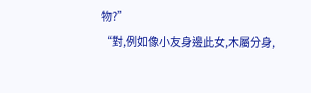物?”
“對,例如像小友身邊此女,木屬分身,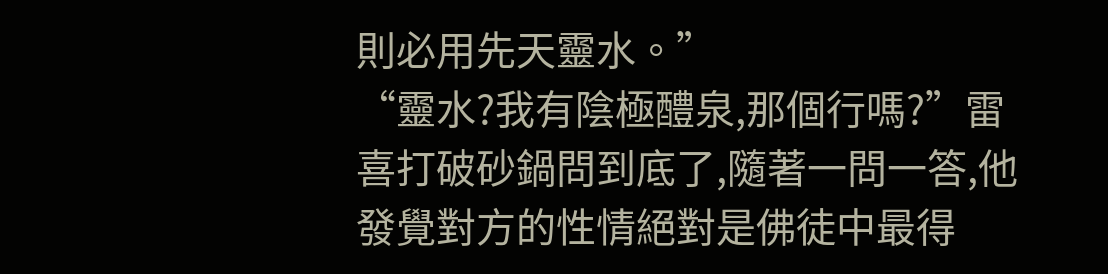則必用先天靈水。”
“靈水?我有陰極醴泉,那個行嗎?”雷喜打破砂鍋問到底了,隨著一問一答,他發覺對方的性情絕對是佛徒中最得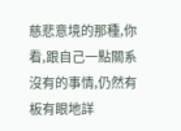慈悲意境的那種,你看,跟自己一點關系沒有的事情,仍然有板有眼地詳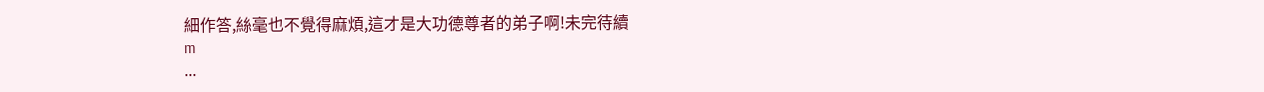細作答,絲毫也不覺得麻煩,這才是大功德尊者的弟子啊!未完待續
m
...